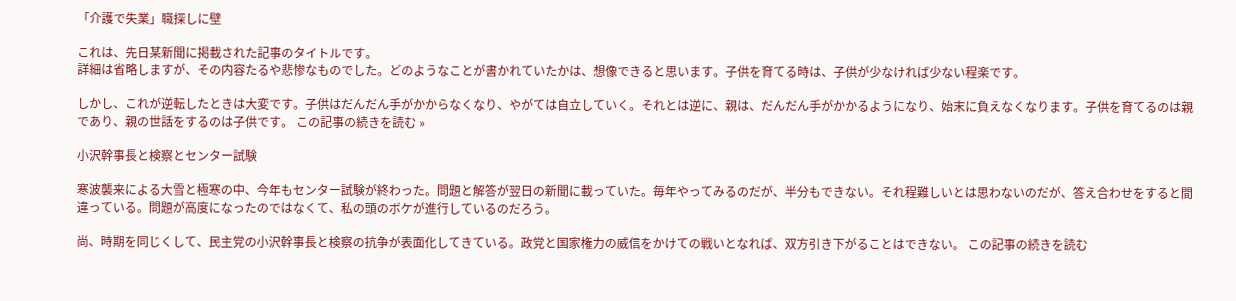「介護で失業」職探しに壁

これは、先日某新聞に掲載された記事のタイトルです。
詳細は省略しますが、その内容たるや悲惨なものでした。どのようなことが書かれていたかは、想像できると思います。子供を育てる時は、子供が少なければ少ない程楽です。

しかし、これが逆転したときは大変です。子供はだんだん手がかからなくなり、やがては自立していく。それとは逆に、親は、だんだん手がかかるようになり、始末に負えなくなります。子供を育てるのは親であり、親の世話をするのは子供です。 この記事の続きを読む »

小沢幹事長と検察とセンター試験

寒波襲来による大雪と極寒の中、今年もセンター試験が終わった。問題と解答が翌日の新聞に載っていた。毎年やってみるのだが、半分もできない。それ程難しいとは思わないのだが、答え合わせをすると間違っている。問題が高度になったのではなくて、私の頭のボケが進行しているのだろう。

尚、時期を同じくして、民主党の小沢幹事長と検察の抗争が表面化してきている。政党と国家権力の威信をかけての戦いとなれば、双方引き下がることはできない。 この記事の続きを読む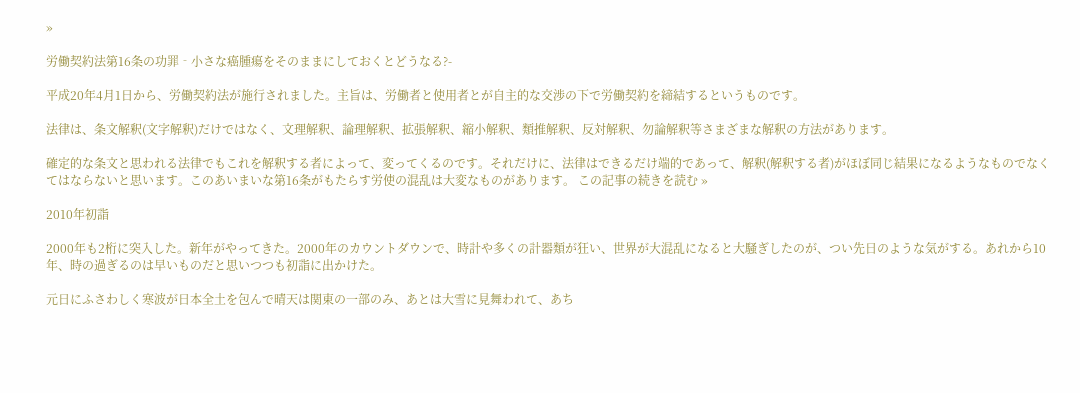»

労働契約法第16条の功罪‐小さな癌腫瘍をそのままにしておくとどうなる?-

平成20年4月1日から、労働契約法が施行されました。主旨は、労働者と使用者とが自主的な交渉の下で労働契約を締結するというものです。

法律は、条文解釈(文字解釈)だけではなく、文理解釈、論理解釈、拡張解釈、縮小解釈、類推解釈、反対解釈、勿論解釈等さまざまな解釈の方法があります。

確定的な条文と思われる法律でもこれを解釈する者によって、変ってくるのです。それだけに、法律はできるだけ端的であって、解釈(解釈する者)がほぼ同じ結果になるようなものでなくてはならないと思います。このあいまいな第16条がもたらす労使の混乱は大変なものがあります。 この記事の続きを読む »

2010年初詣

2000年も2桁に突入した。新年がやってきた。2000年のカウントダウンで、時計や多くの計器類が狂い、世界が大混乱になると大騒ぎしたのが、つい先日のような気がする。あれから10年、時の過ぎるのは早いものだと思いつつも初詣に出かけた。

元日にふさわしく寒波が日本全土を包んで晴天は関東の一部のみ、あとは大雪に見舞われて、あち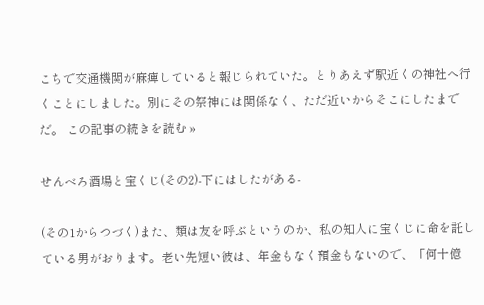こちで交通機関が麻痺していると報じられていた。とりあえず駅近くの神社へ行くことにしました。別にその祭神には関係なく、ただ近いからそこにしたまでだ。 この記事の続きを読む »

せんベろ酒場と宝くじ(その2)-下にはしたがある-

(その1からつづく)また、類は友を呼ぶというのか、私の知人に宝くじに命を託している男がおります。老い先短い彼は、年金もなく預金もないので、「何十億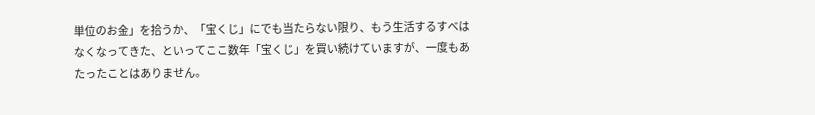単位のお金」を拾うか、「宝くじ」にでも当たらない限り、もう生活するすべはなくなってきた、といってここ数年「宝くじ」を買い続けていますが、一度もあたったことはありません。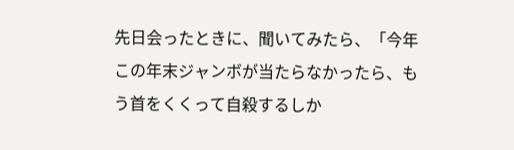先日会ったときに、聞いてみたら、「今年この年末ジャンボが当たらなかったら、もう首をくくって自殺するしか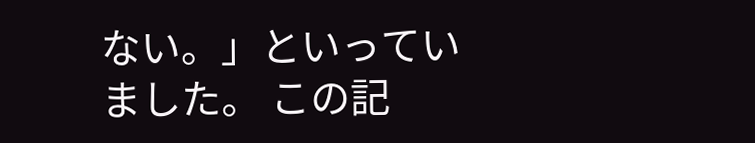ない。」といっていました。 この記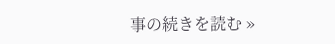事の続きを読む »